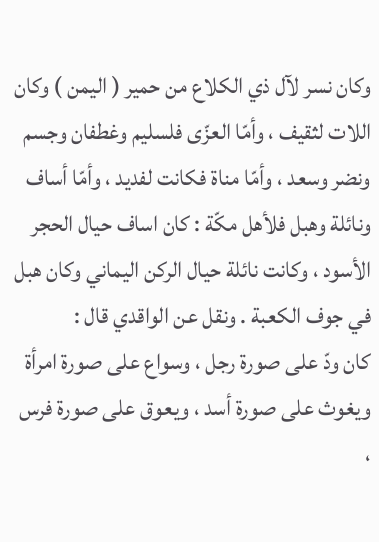وكان نسر لآل ذي الكلاع من حمير ( اليمن ) وكان اللات لثقيف ، وأمّا العزّى فلسليم وغطفان وجسم ونضر وسعد ، وأمّا مناة فكانت لفديد ، وأمّا أساف ونائلة وهبل فلأهل مكّة : كان اساف حيال الحجر الأسود ، وكانت نائلة حيال الركن اليماني وكان هبل في جوف الكعبة . ونقل عن الواقدي قال :
كان ودّ على صورة رجل ، وسواع على صورة امرأة ويغوث على صورة أسد ، ويعوق على صورة فرس ،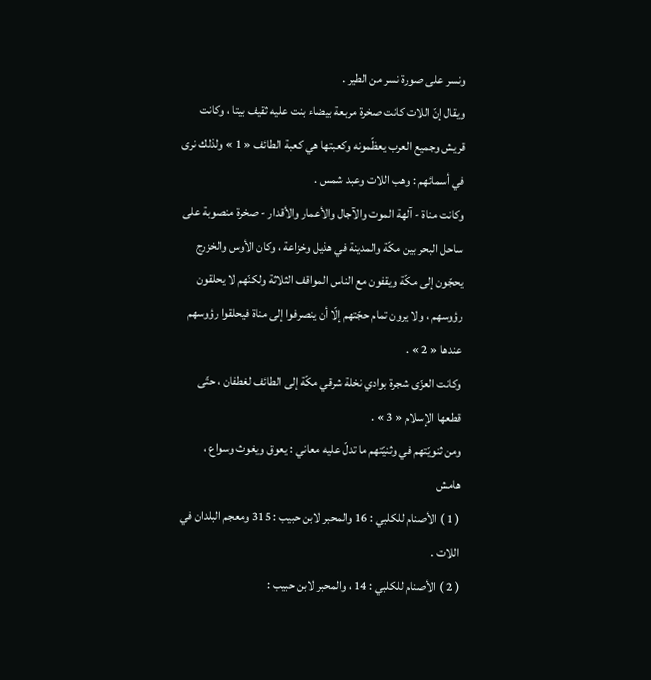ونسر على صورة نسر من الطير .
ويقال إنّ اللات كانت صخرة مربعة بيضاء بنت عليه ثقيف بيتا ، وكانت قريش وجميع العرب يعظّمونه وكعبتها هي كعبة الطائف « 1 » ولذلك نرى في أسمائهم : وهب اللات وعبد شمس .
وكانت مناة - آلهة الموت والآجال والأعمار والأقدار - صخرة منصوبة على ساحل البحر بين مكّة والمدينة في هذيل وخزاعة ، وكان الأوس والخزرج يحجّون إلى مكّة ويقفون مع الناس المواقف الثلاثة ولكنّهم لا يحلقون رؤوسهم ، ولا يرون تمام حجّتهم إلّا أن ينصرفوا إلى مناة فيحلقوا رؤوسهم عندها « 2 » .
وكانت العزّى شجرة بوادي نخلة شرقي مكّة إلى الطائف لغطفان ، حتّى قطعها الإسلام « 3 » .
ومن ثنويّتهم في وثنيّتهم ما تدلّ عليه معاني : يعوق ويغوث وسواع ،
هامش
( 1 ) الأصنام للكلبي : 16 والمحبر لابن حبيب : 315 ومعجم البلدان في اللات .
( 2 ) الأصنام للكلبي : 14 ، والمحبر لابن حبيب :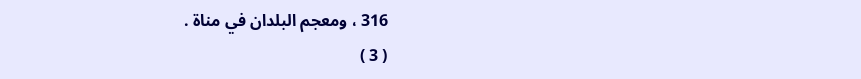316 ، ومعجم البلدان في مناة .
( 3 )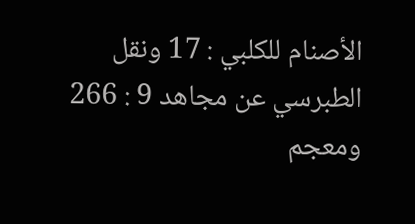الأصنام للكلبي : 17 ونقل الطبرسي عن مجاهد 9 : 266 ومعجم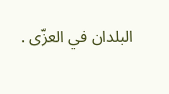البلدان في العزّى .